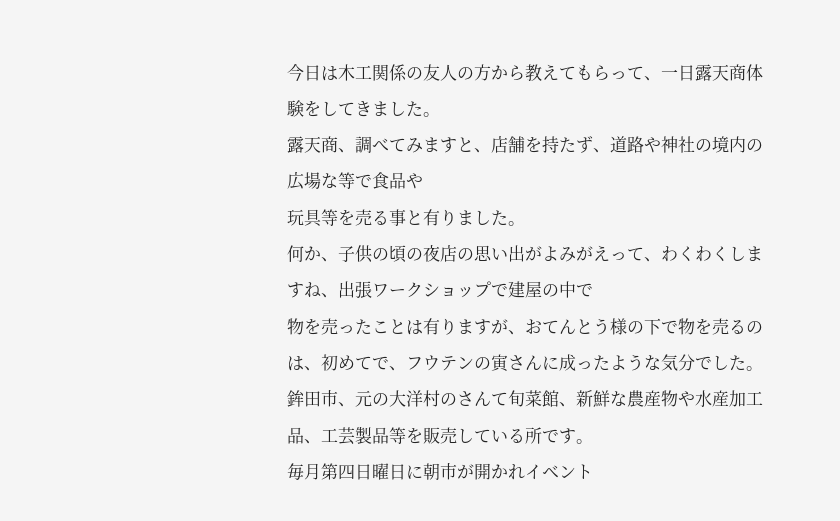今日は木工関係の友人の方から教えてもらって、一日露天商体験をしてきました。
露天商、調べてみますと、店舗を持たず、道路や神社の境内の広場な等で食品や
玩具等を売る事と有りました。
何か、子供の頃の夜店の思い出がよみがえって、わくわくしますね、出張ワークショップで建屋の中で
物を売ったことは有りますが、おてんとう様の下で物を売るのは、初めてで、フウテンの寅さんに成ったような気分でした。
鉾田市、元の大洋村のさんて旬菜館、新鮮な農産物や水産加工品、工芸製品等を販売している所です。
毎月第四日曜日に朝市が開かれイベント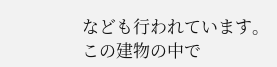なども行われています。
この建物の中で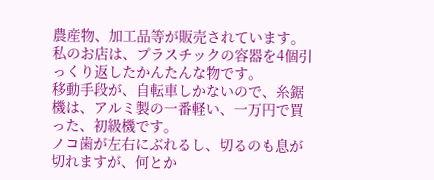農産物、加工品等が販売されています。
私のお店は、プラスチックの容器を4個引っくり返したかんたんな物です。
移動手段が、自転車しかないので、糸鋸機は、アルミ製の一番軽い、一万円で買った、初級機です。
ノコ歯が左右にぶれるし、切るのも息が切れますが、何とか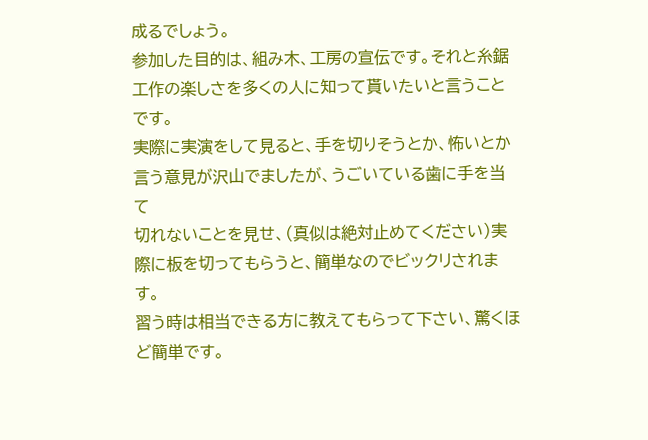成るでしょう。
参加した目的は、組み木、工房の宣伝です。それと糸鋸工作の楽しさを多くの人に知って貰いたいと言うことです。
実際に実演をして見ると、手を切りそうとか、怖いとか言う意見が沢山でましたが、うごいている歯に手を当て
切れないことを見せ、(真似は絶対止めてください)実際に板を切ってもらうと、簡単なのでビックリされます。
習う時は相当できる方に教えてもらって下さい、驚くほど簡単です。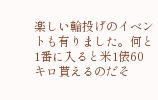楽しい輪投げのイベントも有りました。何と1番に入ると米1俵60キロ貰えるのだそ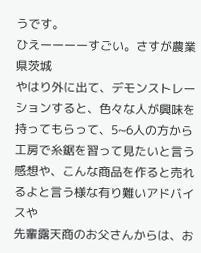うです。
ひえーーーーすごい。さすが農業県茨城
やはり外に出て、デモンストレーションすると、色々な人が興味を持ってもらって、5~6人の方から
工房で糸鋸を習って見たいと言う感想や、こんな商品を作ると売れるよと言う様な有り難いアドバイスや
先輩露天商のお父さんからは、お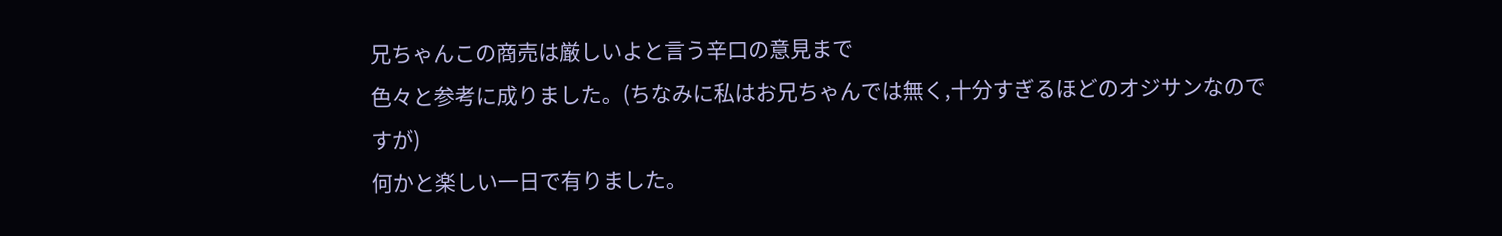兄ちゃんこの商売は厳しいよと言う辛口の意見まで
色々と参考に成りました。(ちなみに私はお兄ちゃんでは無く,十分すぎるほどのオジサンなのですが)
何かと楽しい一日で有りました。